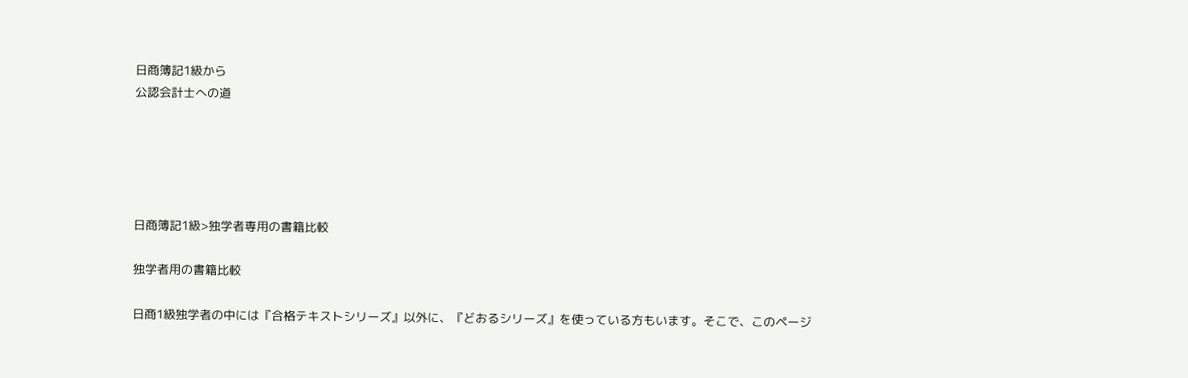日商簿記1級から
公認会計士への道





日商簿記1級>独学者専用の書籍比較

独学者用の書籍比較

日商1級独学者の中には『合格テキストシリーズ』以外に、『どおるシリーズ』を使っている方もいます。そこで、このページ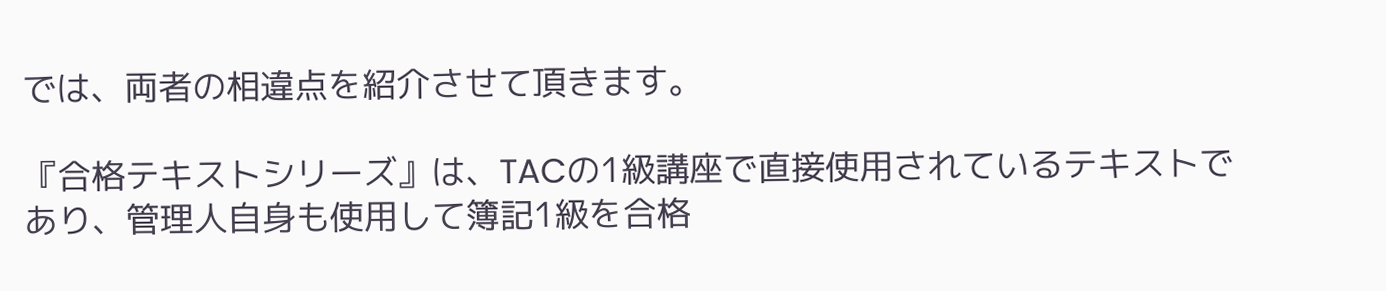では、両者の相違点を紹介させて頂きます。

『合格テキストシリーズ』は、TACの1級講座で直接使用されているテキストであり、管理人自身も使用して簿記1級を合格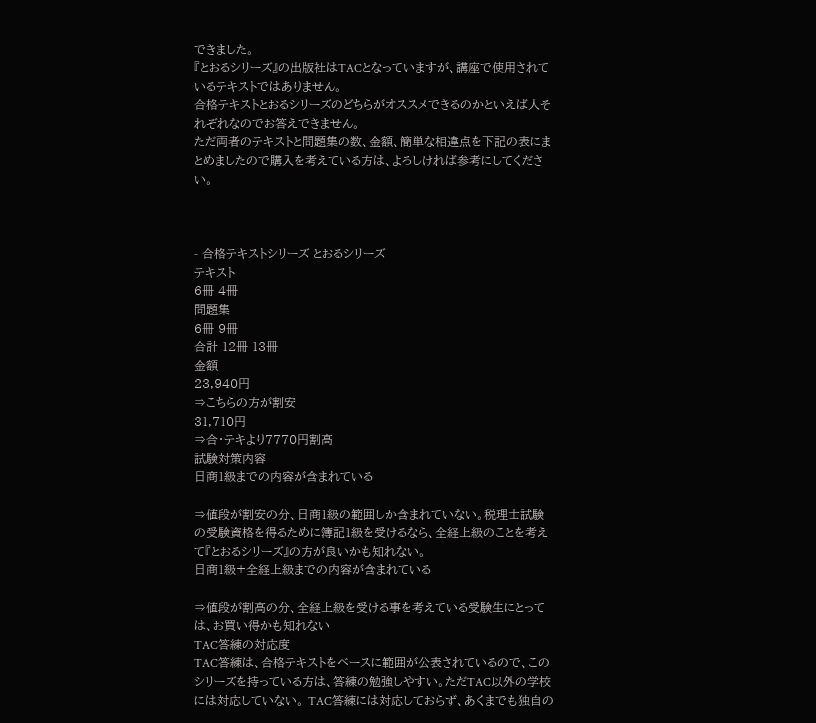できました。
『とおるシリーズ』の出版社はTACとなっていますが、講座で使用されているテキストではありません。
合格テキストとおるシリーズのどちらがオススメできるのかといえば人それぞれなのでお答えできません。
ただ両者のテキストと問題集の数、金額、簡単な相違点を下記の表にまとめましたので購入を考えている方は、よろしければ参考にしてください。



- 合格テキストシリーズ とおるシリーズ
テキスト
6冊 4冊
問題集
6冊 9冊
合計 12冊 13冊
金額
23,940円
⇒こちらの方が割安
31,710円
⇒合・テキより7770円割高
試験対策内容
日商1級までの内容が含まれている

⇒値段が割安の分、日商1級の範囲しか含まれていない。税理士試験の受験資格を得るために簿記1級を受けるなら、全経上級のことを考えて『とおるシリーズ』の方が良いかも知れない。
日商1級+全経上級までの内容が含まれている

⇒値段が割高の分、全経上級を受ける事を考えている受験生にとっては、お買い得かも知れない
TAC答練の対応度
TAC答練は、合格テキストをベースに範囲が公表されているので、このシリーズを持っている方は、答練の勉強しやすい。ただTAC以外の学校には対応していない。 TAC答練には対応しておらず、あくまでも独自の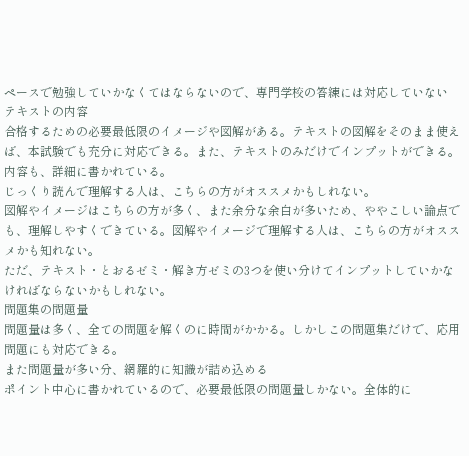ペースで勉強していかなくてはならないので、専門学校の答練には対応していない
テキストの内容
合格するための必要最低限のイメージや図解がある。テキストの図解をそのまま使えば、本試験でも充分に対応できる。また、テキストのみだけでインプットができる。
内容も、詳細に書かれている。
じっくり読んで理解する人は、こちらの方がオススメかもしれない。
図解やイメージはこちらの方が多く、また余分な余白が多いため、ややこしい論点でも、理解しやすくできている。図解やイメージで理解する人は、こちらの方がオススメかも知れない。
ただ、テキスト・とおるゼミ・解き方ゼミの3つを使い分けてインプットしていかなければならないかもしれない。
問題集の問題量
問題量は多く、全ての問題を解くのに時間がかかる。しかしこの問題集だけで、応用問題にも対応できる。
また問題量が多い分、網羅的に知識が詰め込める
ポイント中心に書かれているので、必要最低限の問題量しかない。全体的に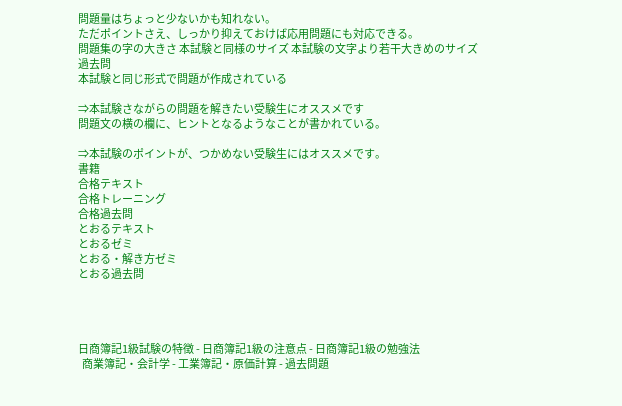問題量はちょっと少ないかも知れない。
ただポイントさえ、しっかり抑えておけば応用問題にも対応できる。
問題集の字の大きさ 本試験と同様のサイズ 本試験の文字より若干大きめのサイズ
過去問
本試験と同じ形式で問題が作成されている

⇒本試験さながらの問題を解きたい受験生にオススメです
問題文の横の欄に、ヒントとなるようなことが書かれている。

⇒本試験のポイントが、つかめない受験生にはオススメです。
書籍
合格テキスト
合格トレーニング
合格過去問
とおるテキスト
とおるゼミ
とおる・解き方ゼミ
とおる過去問




日商簿記1級試験の特徴 - 日商簿記1級の注意点 - 日商簿記1級の勉強法
  商業簿記・会計学 - 工業簿記・原価計算 - 過去問題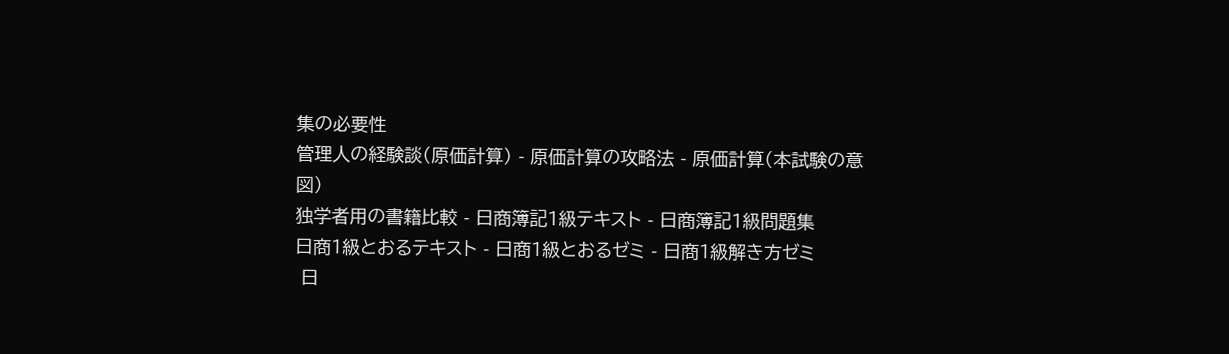集の必要性
管理人の経験談(原価計算) - 原価計算の攻略法 - 原価計算(本試験の意図)
独学者用の書籍比較 - 日商簿記1級テキスト - 日商簿記1級問題集
日商1級とおるテキスト - 日商1級とおるゼミ - 日商1級解き方ゼミ
 日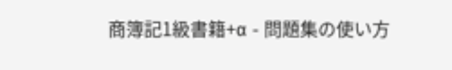商簿記1級書籍+α - 問題集の使い方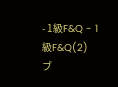- 1級F&Q - 1級F&Q(2)
ブ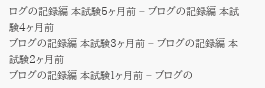ログの記録編 本試験5ヶ月前 − ブログの記録編 本試験4ヶ月前
ブログの記録編 本試験3ヶ月前 − ブログの記録編 本試験2ヶ月前
ブログの記録編 本試験1ヶ月前 − ブログの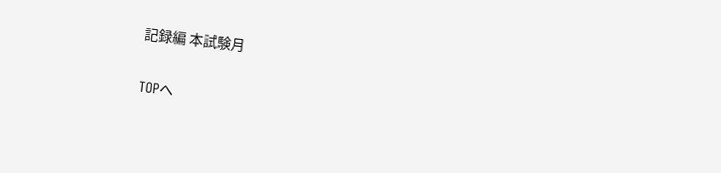記録編 本試験月

TOPへ